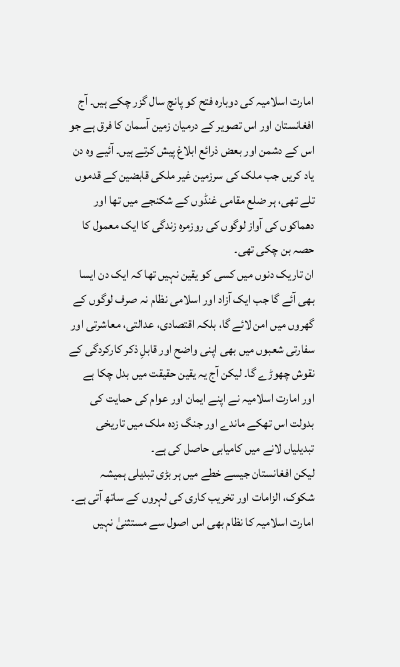امارت اسلامیہ کی دوبارہ فتح کو پانچ سال گزر چکے ہیں۔ آج افغانستان اور اس تصویر کے درمیان زمین آسمان کا فرق ہے جو اس کے دشمن اور بعض ذرائع ابلاغ پیش کرتے ہیں۔ آئیے وہ دن یاد کریں جب ملک کی سرزمین غیر ملکی قابضین کے قدموں تلے تھی، ہر ضلع مقامی غنڈوں کے شکنجے میں تھا اور دھماکوں کی آواز لوگوں کی روزمرہ زندگی کا ایک معمول کا حصہ بن چکی تھی۔
ان تاریک دنوں میں کسی کو یقین نہیں تھا کہ ایک دن ایسا بھی آئے گا جب ایک آزاد اور اسلامی نظام نہ صرف لوگوں کے گھروں میں امن لائے گا، بلکہ اقتصادی، عدالتی، معاشرتی اور سفارتی شعبوں میں بھی اپنی واضح اور قابلِ ذکر کارکردگی کے نقوش چھوڑے گا۔ لیکن آج یہ یقین حقیقت میں بدل چکا ہے اور امارت اسلامیہ نے اپنے ایمان اور عوام کی حمایت کی بدولت اس تھکے ماندے اور جنگ زدہ ملک میں تاریخی تبدیلیاں لانے میں کامیابی حاصل کی ہے۔
لیکن افغانستان جیسے خطے میں ہر بڑی تبدیلی ہمیشہ شکوک، الزامات اور تخریب کاری کی لہروں کے ساتھ آتی ہے۔ امارت اسلامیہ کا نظام بھی اس اصول سے مستثنیٰ نہیں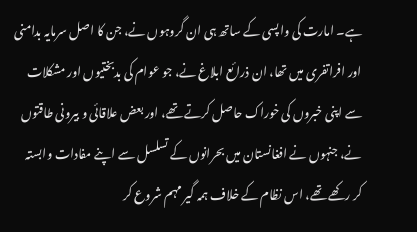ہے۔ امارت کی واپسی کے ساتھ ہی ان گروہوں نے، جن کا اصل سرمایہ بدامنی اور افراتفری میں تھا، ان ذرائع ابلاغ نے، جو عوام کی بدبختیوں اور مشکلات سے اپنی خبروں کی خوراک حاصل کرتے تھے، اور بعض علاقائی و بیرونی طاقتوں نے، جنہوں نے افغانستان میں بحرانوں کے تسلسل سے اپنے مفادات وابستہ کر رکھے تھے، اس نظام کے خلاف ہمہ گیر مہم شروع کر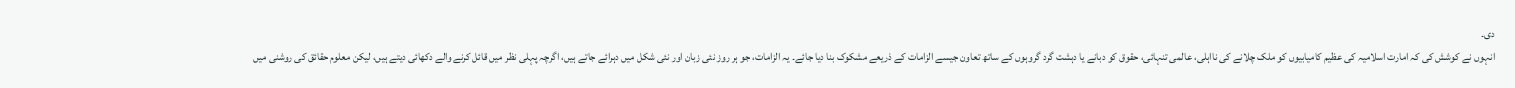دی۔
انہوں نے کوشش کی کہ امارت اسلامیہ کی عظیم کامیابیوں کو ملک چلانے کی نااہلی، عالمی تنہائی، حقوق کو دبانے یا دہشت گرد گروہوں کے ساتھ تعاون جیسے الزامات کے ذریعے مشکوک بنا دیا جائے۔ یہ الزامات، جو ہر روز نئی زبان اور نئی شکل میں دہرائے جاتے ہیں، اگرچہ پہلی نظر میں قائل کرنے والے دکھائی دیتے ہیں، لیکن معلوم حقائق کی روشنی میں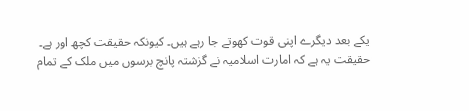یکے بعد دیگرے اپنی قوت کھوتے جا رہے ہیں۔ کیونکہ حقیقت کچھ اور ہے۔
حقیقت یہ ہے کہ امارت اسلامیہ نے گزشتہ پانچ برسوں میں ملک کے تمام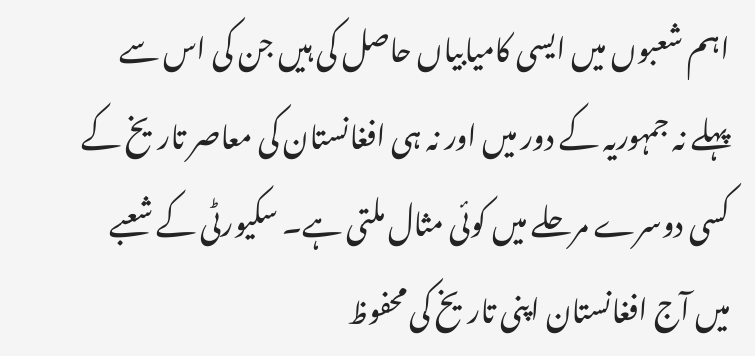اہم شعبوں میں ایسی کامیابیاں حاصل کی ہیں جن کی اس سے پہلے نہ جمہوریہ کے دور میں اور نہ ہی افغانستان کی معاصر تاریخ کے کسی دوسرے مرحلے میں کوئی مثال ملتی ہے۔ سکیورٹی کے شعبے میں آج افغانستان اپنی تاریخ کی محفوظ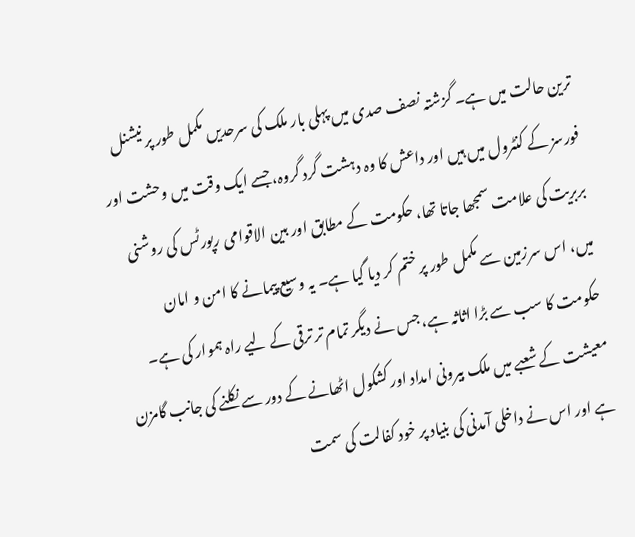ترین حالت میں ہے۔ گزشتہ نصف صدی میں پہلی بار ملک کی سرحدیں مکمل طور پر نیشنل فورسز کے کنٹرول میں ہیں اور داعش کا وہ دہشت گرد گروہ، جسے ایک وقت میں وحشت اور بربریت کی علامت سمجھا جاتا تھا، حکومت کے مطابق اور بین الاقوامی رپورٹس کی روشنی میں، اس سرزمین سے مکمل طور پر ختم کر دیا گیا ہے۔ یہ وسیع پیمانے کا امن و امان حکومت کا سب سے بڑا اثاثہ ہے، جس نے دیگر تمام تر ترقی کے لیے راہ ہموار کی ہے۔
معیشت کے شعبے میں ملک بیرونی امداد اور کشکول اٹھانے کے دور سے نکلنے کی جانب گامزن ہے اور اس نے داخلی آمدنی کی بنیاد پر خود کفالت کی سمت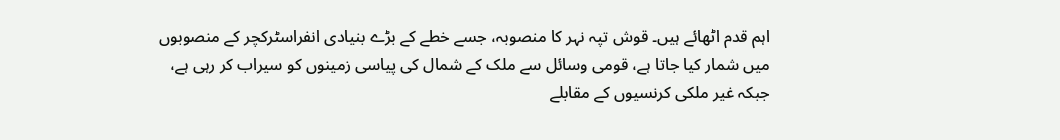اہم قدم اٹھائے ہیں۔ قوش تپہ نہر کا منصوبہ، جسے خطے کے بڑے بنیادی انفراسٹرکچر کے منصوبوں میں شمار کیا جاتا ہے، قومی وسائل سے ملک کے شمال کی پیاسی زمینوں کو سیراب کر رہی ہے، جبکہ غیر ملکی کرنسیوں کے مقابلے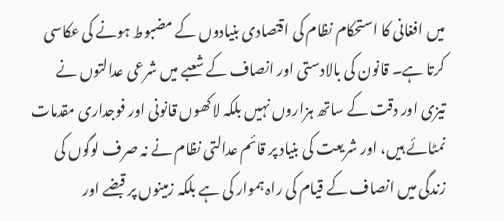میں افغانی کا استحکام نظام کی اقتصادی بنیادوں کے مضبوط ہونے کی عکاسی کرتا ہے۔ قانون کی بالادستی اور انصاف کے شعبے میں شرعی عدالتوں نے تیزی اور دقت کے ساتھ ہزاروں نہیں بلکہ لاکھوں قانونی اور فوجداری مقدمات نمٹائے ہیں، اور شریعت کی بنیاد پر قائم عدالتی نظام نے نہ صرف لوگوں کی زندگی میں انصاف کے قیام کی راہ ہموار کی ہے بلکہ زمینوں پر قبضے اور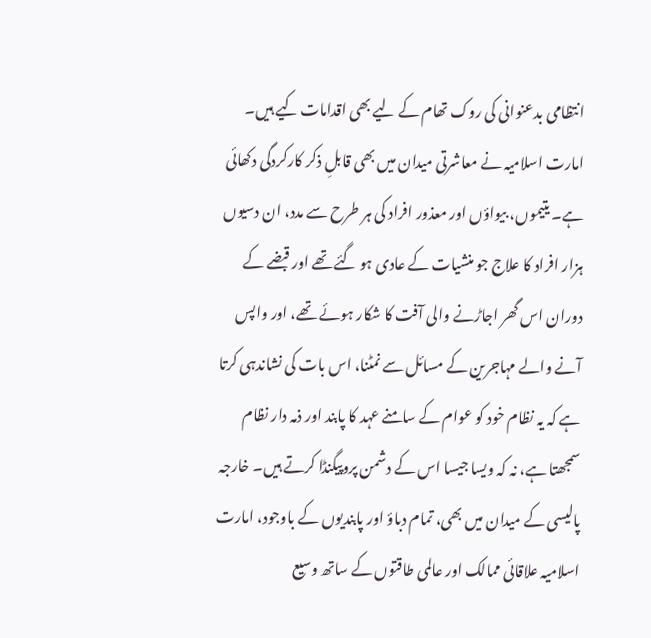انتظامی بدعنوانی کی روک تھام کے لیے بھی اقدامات کیے ہیں۔
امارت اسلامیہ نے معاشرتی میدان میں بھی قابلِ ذکر کارکردگی دکھائی ہے۔ یتیموں، بیواؤں اور معذور افراد کی ہر طرح سے مدد، ان دسیوں ہزار افراد کا علاج جو منشیات کے عادی ہو گئے تھے اور قبضے کے دوران اس گھر اجاڑنے والی آفت کا شکار ہوئے تھے، اور واپس آنے والے مہاجرین کے مسائل سے نمٹنا، اس بات کی نشاندہی کرتا ہے کہ یہ نظام خود کو عوام کے سامنے عہد کا پابند اور ذمہ دار نظام سمجھتا ہے، نہ کہ ویسا جیسا اس کے دشمن پروپیگنڈا کرتے ہیں۔ خارجہ پالیسی کے میدان میں بھی، تمام دباؤ اور پابندیوں کے باوجود، امارت اسلامیہ علاقائی ممالک اور عالمی طاقتوں کے ساتھ وسیع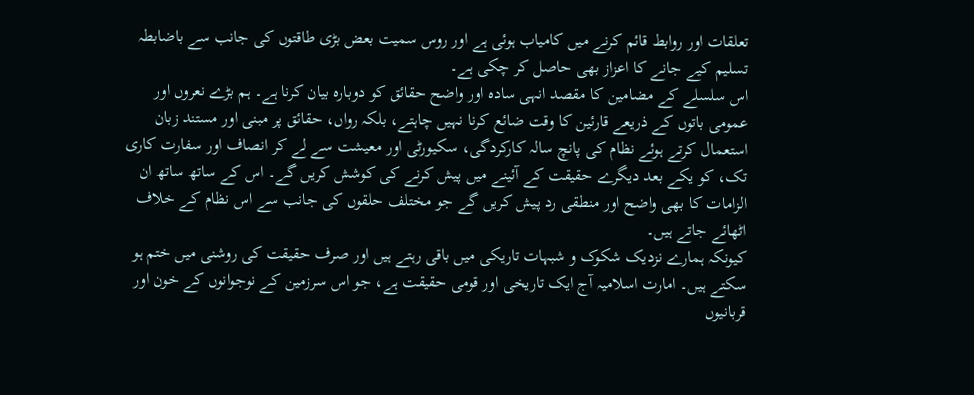تعلقات اور روابط قائم کرنے میں کامیاب ہوئی ہے اور روس سمیت بعض بڑی طاقتوں کی جانب سے باضابطہ تسلیم کیے جانے کا اعزاز بھی حاصل کر چکی ہے۔
اس سلسلے کے مضامین کا مقصد انہی سادہ اور واضح حقائق کو دوبارہ بیان کرنا ہے۔ ہم بڑے نعروں اور عمومی باتوں کے ذریعے قارئین کا وقت ضائع کرنا نہیں چاہتے، بلکہ رواں، حقائق پر مبنی اور مستند زبان استعمال کرتے ہوئے نظام کی پانچ سالہ کارکردگی، سکیورٹی اور معیشت سے لے کر انصاف اور سفارت کاری تک، کو یکے بعد دیگرے حقیقت کے آئینے میں پیش کرنے کی کوشش کریں گے۔ اس کے ساتھ ساتھ ان الزامات کا بھی واضح اور منطقی رد پیش کریں گے جو مختلف حلقوں کی جانب سے اس نظام کے خلاف اٹھائے جاتے ہیں۔
کیونکہ ہمارے نزدیک شکوک و شبہات تاریکی میں باقی رہتے ہیں اور صرف حقیقت کی روشنی میں ختم ہو سکتے ہیں۔ امارت اسلامیہ آج ایک تاریخی اور قومی حقیقت ہے، جو اس سرزمین کے نوجوانوں کے خون اور قربانیوں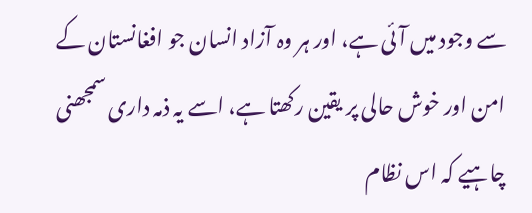سے وجود میں آئی ہے، اور ہر وہ آزاد انسان جو افغانستان کے امن اور خوش حالی پر یقین رکھتا ہے، اسے یہ ذمہ داری سمجھنی چاہیے کہ اس نظام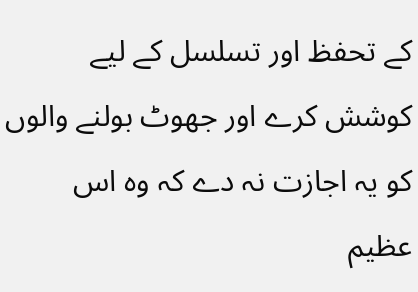کے تحفظ اور تسلسل کے لیے کوشش کرے اور جھوٹ بولنے والوں کو یہ اجازت نہ دے کہ وہ اس عظیم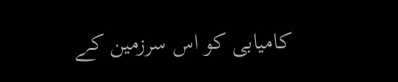کامیابی کو اس سرزمین کے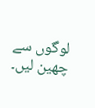لوگوں سے چھین لیں۔